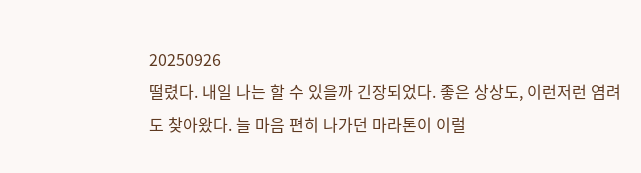20250926
떨렸다. 내일 나는 할 수 있을까 긴장되었다. 좋은 상상도, 이런저런 염려도 찾아왔다. 늘 마음 편히 나가던 마라톤이 이럴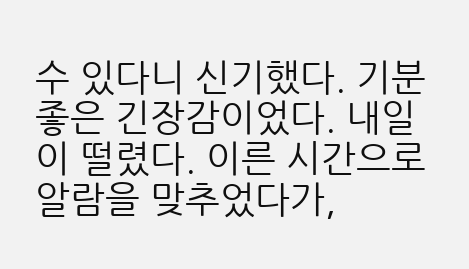수 있다니 신기했다. 기분 좋은 긴장감이었다. 내일이 떨렸다. 이른 시간으로 알람을 맞추었다가,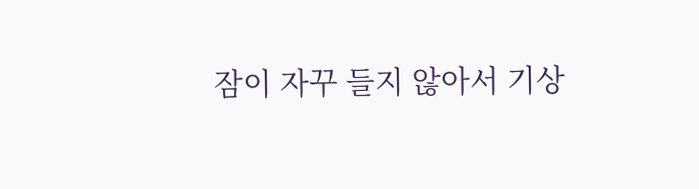잠이 자꾸 들지 않아서 기상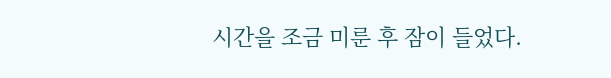시간을 조금 미룬 후 잠이 들었다.